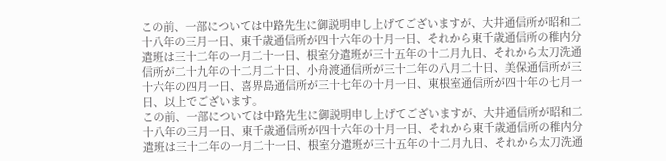この前、一部については中路先生に御説明申し上げてございますが、大井通信所が昭和二十八年の三月一日、東千歳通信所が四十六年の十月一日、それから東千歳通信所の稚内分遣班は三十二年の一月二十一日、根室分遣班が三十五年の十二月九日、それから太刀洗通信所が二十九年の十二月二十日、小舟渡通信所が三十二年の八月二十日、美保通信所が三十六年の四月一日、喜界島通信所が三十七年の十月一日、東根室通信所が四十年の七月一日、以上でございます。
この前、一部については中路先生に御説明申し上げてございますが、大井通信所が昭和二十八年の三月一日、東千歳通信所が四十六年の十月一日、それから東千歳通信所の稚内分遣班は三十二年の一月二十一日、根室分遣班が三十五年の十二月九日、それから太刀洗通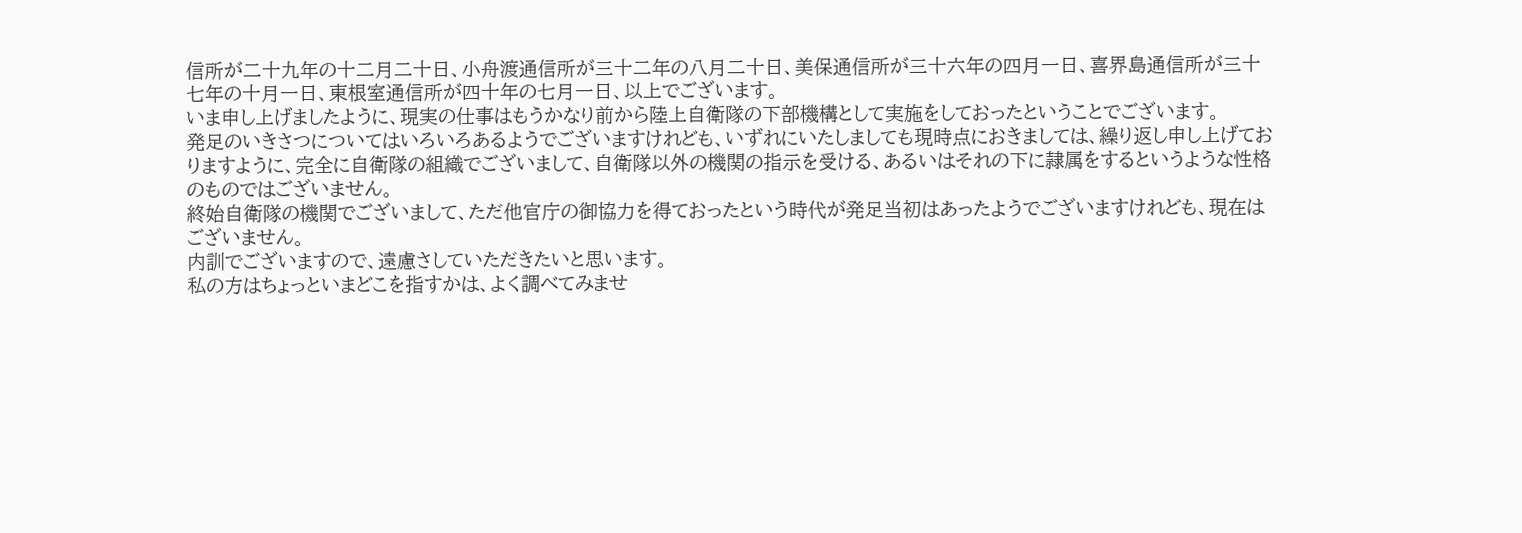信所が二十九年の十二月二十日、小舟渡通信所が三十二年の八月二十日、美保通信所が三十六年の四月一日、喜界島通信所が三十七年の十月一日、東根室通信所が四十年の七月一日、以上でございます。
いま申し上げましたように、現実の仕事はもうかなり前から陸上自衛隊の下部機構として実施をしておったということでございます。
発足のいきさつについてはいろいろあるようでございますけれども、いずれにいたしましても現時点におきましては、繰り返し申し上げておりますように、完全に自衛隊の組織でございまして、自衛隊以外の機関の指示を受ける、あるいはそれの下に隷属をするというような性格のものではございません。
終始自衛隊の機関でございまして、ただ他官庁の御協力を得ておったという時代が発足当初はあったようでございますけれども、現在はございません。
内訓でございますので、遠慮さしていただきたいと思います。
私の方はちょっといまどこを指すかは、よく調べてみませ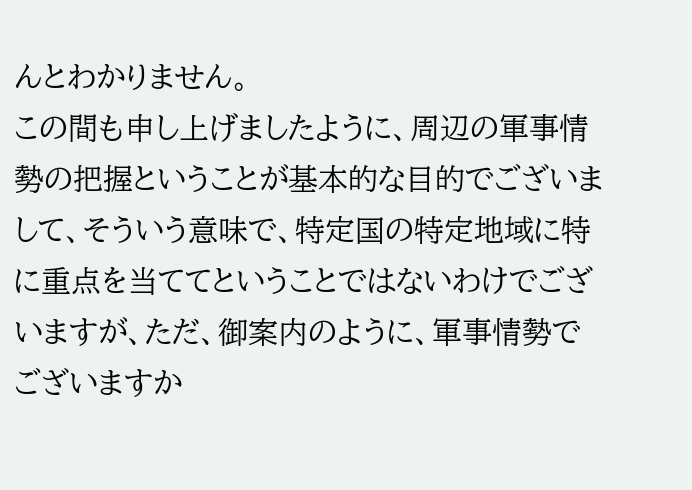んとわかりません。
この間も申し上げましたように、周辺の軍事情勢の把握ということが基本的な目的でございまして、そういう意味で、特定国の特定地域に特に重点を当ててということではないわけでございますが、ただ、御案内のように、軍事情勢でございますか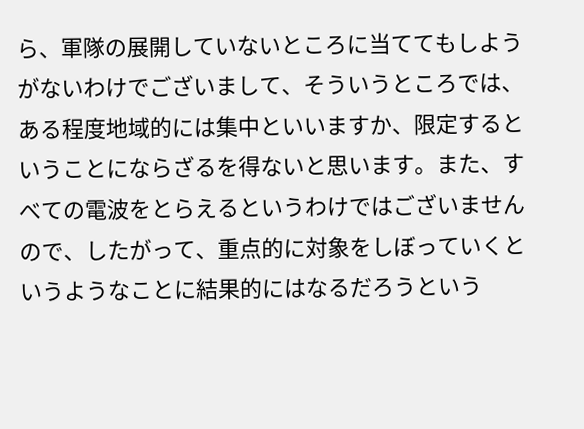ら、軍隊の展開していないところに当ててもしようがないわけでございまして、そういうところでは、ある程度地域的には集中といいますか、限定するということにならざるを得ないと思います。また、すべての電波をとらえるというわけではございませんので、したがって、重点的に対象をしぼっていくというようなことに結果的にはなるだろうという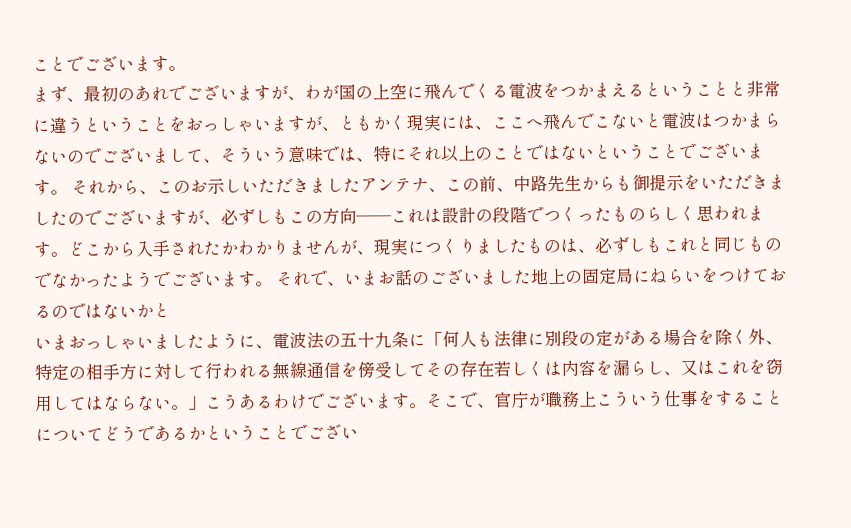ことでございます。
まず、最初のあれでございますが、わが国の上空に飛んでくる電波をつかまえるということと非常に違うということをおっしゃいますが、ともかく現実には、ここへ飛んでこないと電波はつかまらないのでございまして、そういう意味では、特にそれ以上のことではないということでございます。 それから、このお示しいただきましたアンテナ、この前、中路先生からも御提示をいただきましたのでございますが、必ずしもこの方向——これは設計の段階でつくったものらしく思われます。どこから入手されたかわかりませんが、現実につくりましたものは、必ずしもこれと同じものでなかったようでございます。 それで、いまお話のございました地上の固定局にねらいをつけておるのではないかと
いまおっしゃいましたように、電波法の五十九条に「何人も法律に別段の定がある場合を除く外、特定の相手方に対して行われる無線通信を傍受してその存在若しくは内容を漏らし、又はこれを窃用してはならない。」こうあるわけでございます。そこで、官庁が職務上こういう仕事をすることについてどうであるかということでござい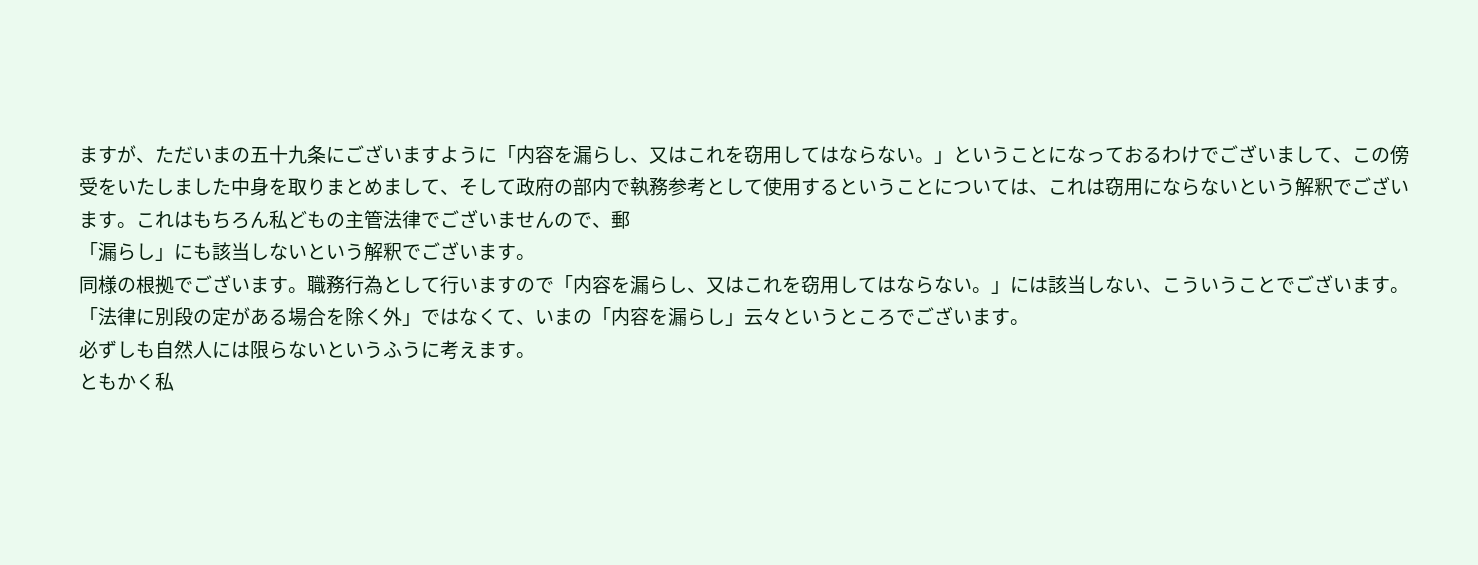ますが、ただいまの五十九条にございますように「内容を漏らし、又はこれを窃用してはならない。」ということになっておるわけでございまして、この傍受をいたしました中身を取りまとめまして、そして政府の部内で執務参考として使用するということについては、これは窃用にならないという解釈でございます。これはもちろん私どもの主管法律でございませんので、郵
「漏らし」にも該当しないという解釈でございます。
同様の根拠でございます。職務行為として行いますので「内容を漏らし、又はこれを窃用してはならない。」には該当しない、こういうことでございます。
「法律に別段の定がある場合を除く外」ではなくて、いまの「内容を漏らし」云々というところでございます。
必ずしも自然人には限らないというふうに考えます。
ともかく私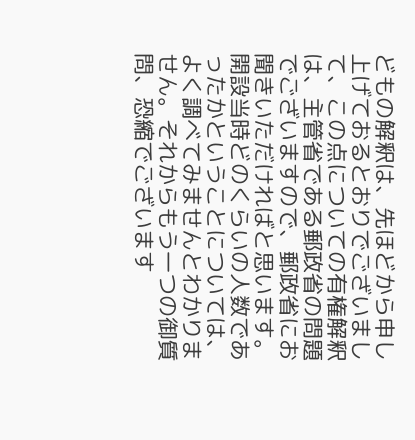どもの解釈は、先ほどから申し上げておるとおりでございまして、この点についての有権解釈は、主管省である郵政省の問題でございますので、郵政省にお聞きいただければと思います。
開設当時どのくらいの人数であったかということについては、よく調べてみませんとわかりません。それからもう一つの御質問、恐縮でございます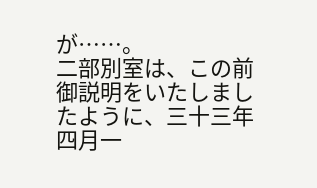が……。
二部別室は、この前御説明をいたしましたように、三十三年四月一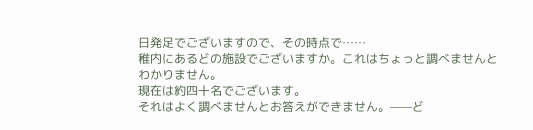日発足でございますので、その時点で……
稚内にあるどの施設でございますか。これはちょっと調べませんとわかりません。
現在は約四十名でございます。
それはよく調べませんとお答えができません。——ど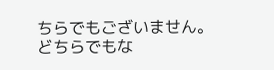ちらでもございません。
どちらでもな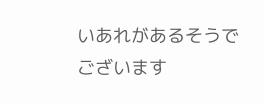いあれがあるそうでございます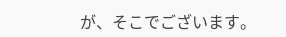が、そこでございます。